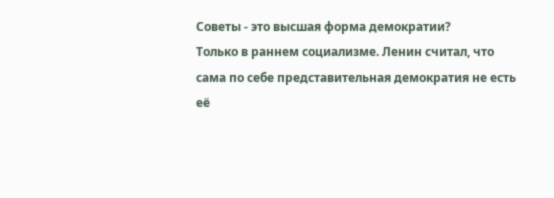Советы - это высшая форма демократии?
Только в раннем социализме. Ленин считал, что сама по себе представительная демократия не есть её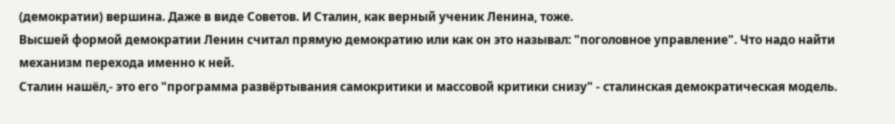(демократии) вершина. Даже в виде Советов. И Сталин, как верный ученик Ленина, тоже.
Высшей формой демократии Ленин считал прямую демократию или как он это называл: "поголовное управление". Что надо найти механизм перехода именно к ней.
Сталин нашёл,- это его "программа развёртывания самокритики и массовой критики снизу" - сталинская демократическая модель.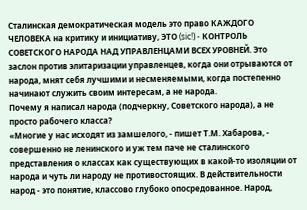Сталинская демократическая модель это право КАЖДОГО ЧЕЛОВЕКА на критику и инициативу, ЭТО (sic!) - КОНТРОЛЬ СОВЕТСКОГО НАРОДА НАД УПРАВЛЕНЦАМИ ВСЕХ УРОВНЕЙ. Это заслон против элитаризации управленцев, когда они отрываются от народа, мнят себя лучшими и несменяемыми, когда постепенно начинают служить своим интересам, а не народа.
Почему я написал народа (подчеркну, Советского народа), а не просто рабочего класса?
«Многие у нас исходят из замшелого, - пишет Т.М. Хабарова, - совершенно не ленинского и уж тем паче не сталинского представления о классах как существующих в какой-то изоляции от народа и чуть ли народу не противостоящих. В действительности народ - это понятие, классово глубоко опосредованное. Народ,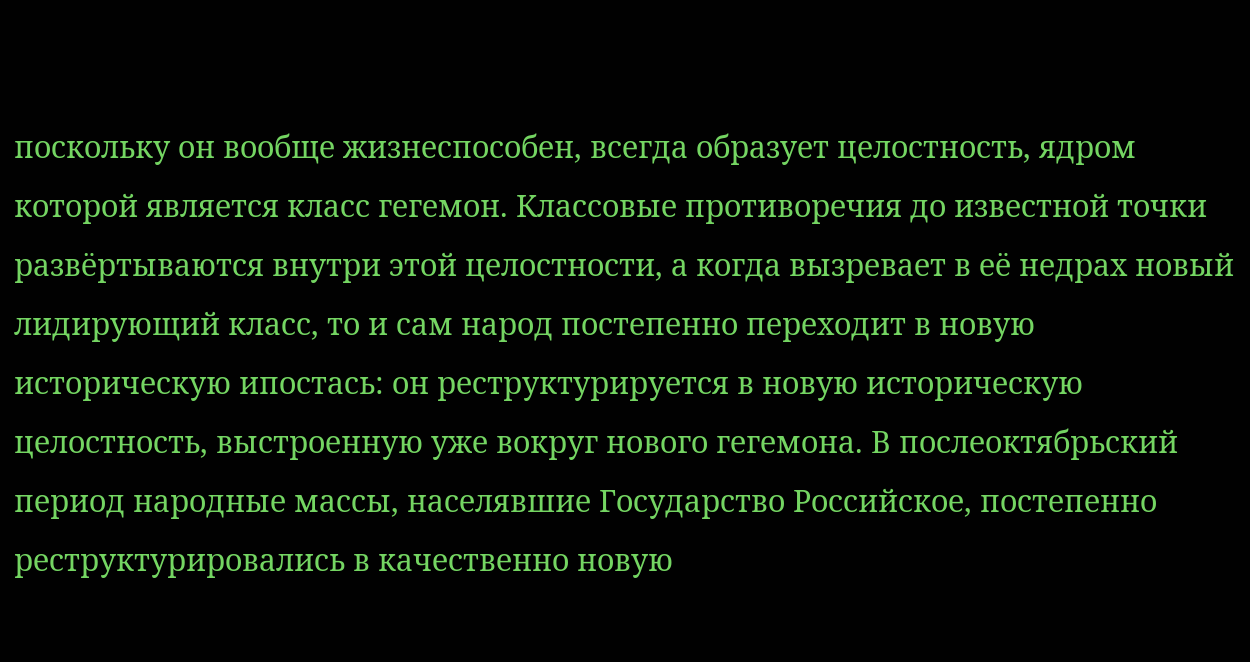поскольку он вообще жизнеспособен, всегда образует целостность, ядром которой является класс гегемон. Классовые противоречия до известной точки развёртываются внутри этой целостности, а когда вызревает в её недрах новый лидирующий класс, то и сам народ постепенно переходит в новую историческую ипостась: он реструктурируется в новую историческую целостность, выстроенную уже вокруг нового гегемона. В послеоктябрьский период народные массы, населявшие Государство Российское, постепенно реструктурировались в качественно новую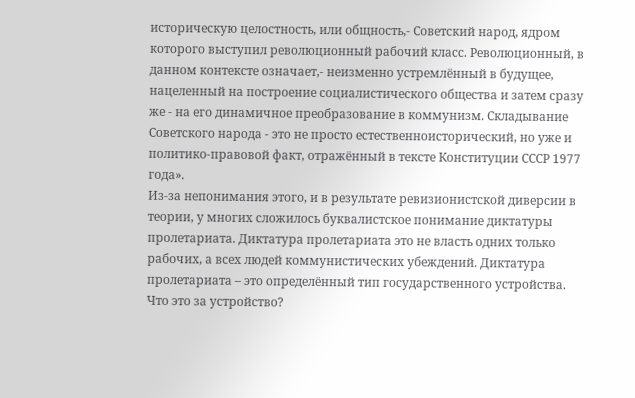историческую целостность, или общность,- Советский народ, ядром которого выступил революционный рабочий класс. Революционный, в данном контексте означает,- неизменно устремлённый в будущее, нацеленный на построение социалистического общества и затем сразу же - на его динамичное преобразование в коммунизм. Складывание Советского народа - это не просто естественноисторический, но уже и политико-правовой факт, отражённый в тексте Конституции СССР 1977 года».
Из-за непонимания этого, и в результате ревизионистской диверсии в теории, у многих сложилось буквалистское понимание диктатуры пролетариата. Диктатура пролетариата это не власть одних только рабочих, а всех людей коммунистических убеждений. Диктатура пролетариата – это определённый тип государственного устройства. Что это за устройство?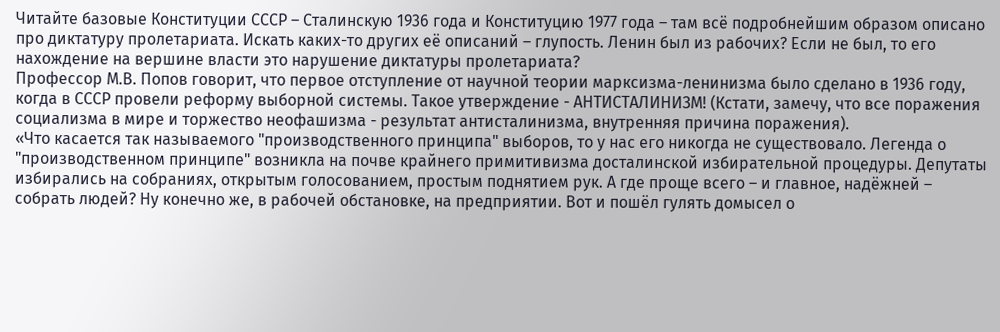Читайте базовые Конституции СССР – Сталинскую 1936 года и Конституцию 1977 года – там всё подробнейшим образом описано про диктатуру пролетариата. Искать каких-то других её описаний – глупость. Ленин был из рабочих? Если не был, то его нахождение на вершине власти это нарушение диктатуры пролетариата?
Профессор М.В. Попов говорит, что первое отступление от научной теории марксизма-ленинизма было сделано в 1936 году, когда в СССР провели реформу выборной системы. Такое утверждение - АНТИСТАЛИНИЗМ! (Кстати, замечу, что все поражения социализма в мире и торжество неофашизма - результат антисталинизма, внутренняя причина поражения).
«Что касается так называемого "производственного принципа" выборов, то у нас его никогда не существовало. Легенда о "производственном принципе" возникла на почве крайнего примитивизма досталинской избирательной процедуры. Депутаты избирались на собраниях, открытым голосованием, простым поднятием рук. А где проще всего – и главное, надёжней – собрать людей? Ну конечно же, в рабочей обстановке, на предприятии. Вот и пошёл гулять домысел о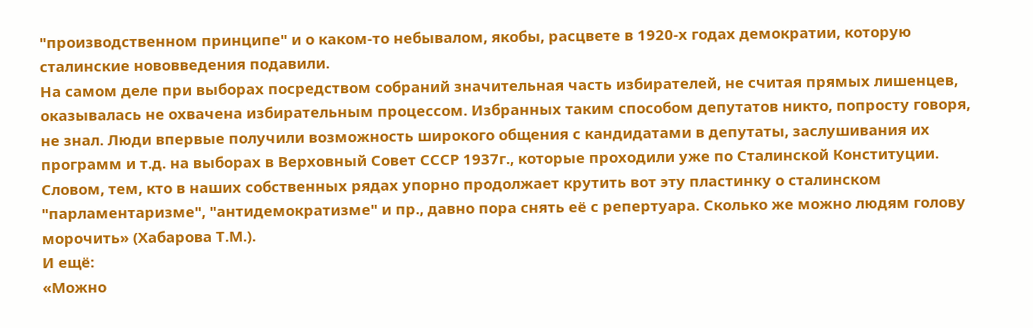"производственном принципе" и о каком-то небывалом, якобы, расцвете в 1920-х годах демократии, которую сталинские нововведения подавили.
На самом деле при выборах посредством собраний значительная часть избирателей, не считая прямых лишенцев, оказывалась не охвачена избирательным процессом. Избранных таким способом депутатов никто, попросту говоря, не знал. Люди впервые получили возможность широкого общения с кандидатами в депутаты, заслушивания их программ и т.д. на выборах в Верховный Совет СССР 1937г., которые проходили уже по Сталинской Конституции.
Словом, тем, кто в наших собственных рядах упорно продолжает крутить вот эту пластинку о сталинском "парламентаризме", "антидемократизме" и пр., давно пора снять её с репертуара. Сколько же можно людям голову морочить» (Хабарова Т.М.).
И ещё:
«Можно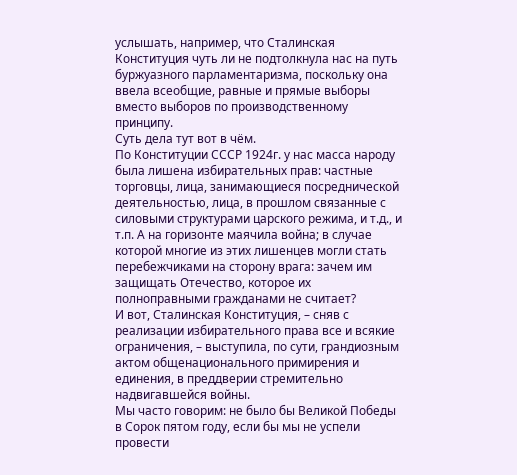услышать, например, что Сталинская Конституция чуть ли не подтолкнула нас на путь буржуазного парламентаризма, поскольку она ввела всеобщие, равные и прямые выборы вместо выборов по производственному принципу.
Суть дела тут вот в чём.
По Конституции СССР 1924г. у нас масса народу была лишена избирательных прав: частные торговцы, лица, занимающиеся посреднической деятельностью, лица, в прошлом связанные с силовыми структурами царского режима, и т.д., и т.п. А на горизонте маячила война; в случае которой многие из этих лишенцев могли стать перебежчиками на сторону врага: зачем им защищать Отечество, которое их полноправными гражданами не считает?
И вот, Сталинская Конституция, – сняв с реализации избирательного права все и всякие ограничения, – выступила, по сути, грандиозным актом общенационального примирения и единения, в преддверии стремительно надвигавшейся войны.
Мы часто говорим: не было бы Великой Победы в Сорок пятом году, если бы мы не успели провести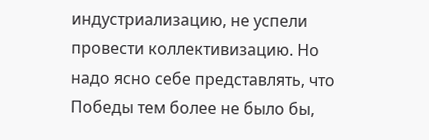индустриализацию, не успели провести коллективизацию. Но надо ясно себе представлять, что Победы тем более не было бы,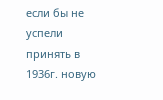если бы не успели принять в 1936г. новую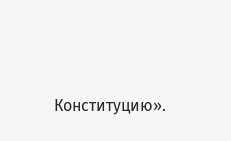Конституцию».